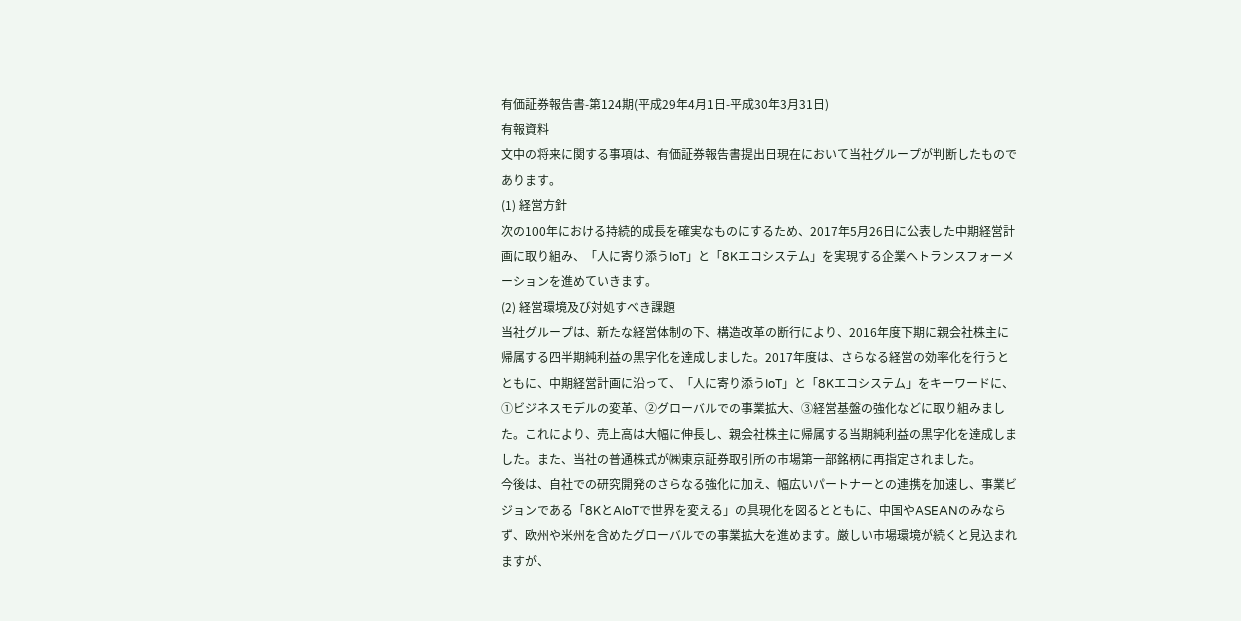有価証券報告書-第124期(平成29年4月1日-平成30年3月31日)
有報資料
文中の将来に関する事項は、有価証券報告書提出日現在において当社グループが判断したものであります。
(1) 経営方針
次の100年における持続的成長を確実なものにするため、2017年5月26日に公表した中期経営計画に取り組み、「人に寄り添うIoT」と「8Kエコシステム」を実現する企業へトランスフォーメーションを進めていきます。
(2) 経営環境及び対処すべき課題
当社グループは、新たな経営体制の下、構造改革の断行により、2016年度下期に親会社株主に帰属する四半期純利益の黒字化を達成しました。2017年度は、さらなる経営の効率化を行うとともに、中期経営計画に沿って、「人に寄り添うIoT」と「8Kエコシステム」をキーワードに、①ビジネスモデルの変革、②グローバルでの事業拡大、③経営基盤の強化などに取り組みました。これにより、売上高は大幅に伸長し、親会社株主に帰属する当期純利益の黒字化を達成しました。また、当社の普通株式が㈱東京証券取引所の市場第一部銘柄に再指定されました。
今後は、自社での研究開発のさらなる強化に加え、幅広いパートナーとの連携を加速し、事業ビジョンである「8KとAIoTで世界を変える」の具現化を図るとともに、中国やASEANのみならず、欧州や米州を含めたグローバルでの事業拡大を進めます。厳しい市場環境が続くと見込まれますが、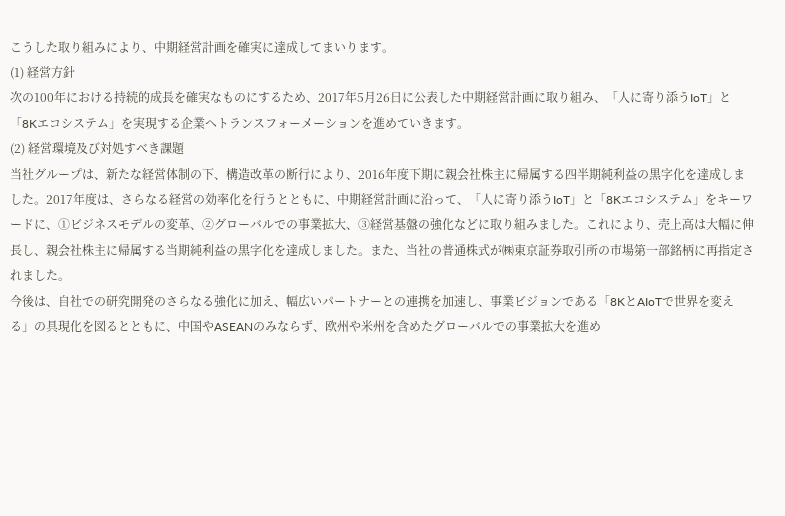こうした取り組みにより、中期経営計画を確実に達成してまいります。
(1) 経営方針
次の100年における持続的成長を確実なものにするため、2017年5月26日に公表した中期経営計画に取り組み、「人に寄り添うIoT」と「8Kエコシステム」を実現する企業へトランスフォーメーションを進めていきます。
(2) 経営環境及び対処すべき課題
当社グループは、新たな経営体制の下、構造改革の断行により、2016年度下期に親会社株主に帰属する四半期純利益の黒字化を達成しました。2017年度は、さらなる経営の効率化を行うとともに、中期経営計画に沿って、「人に寄り添うIoT」と「8Kエコシステム」をキーワードに、①ビジネスモデルの変革、②グローバルでの事業拡大、③経営基盤の強化などに取り組みました。これにより、売上高は大幅に伸長し、親会社株主に帰属する当期純利益の黒字化を達成しました。また、当社の普通株式が㈱東京証券取引所の市場第一部銘柄に再指定されました。
今後は、自社での研究開発のさらなる強化に加え、幅広いパートナーとの連携を加速し、事業ビジョンである「8KとAIoTで世界を変える」の具現化を図るとともに、中国やASEANのみならず、欧州や米州を含めたグローバルでの事業拡大を進め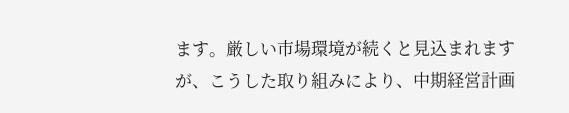ます。厳しい市場環境が続くと見込まれますが、こうした取り組みにより、中期経営計画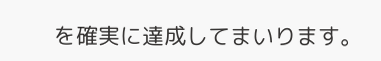を確実に達成してまいります。